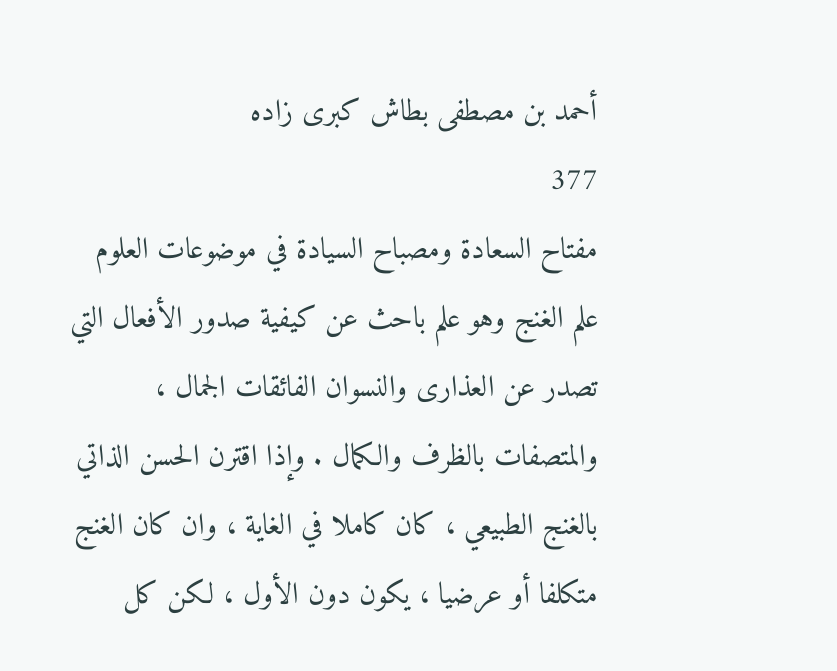أحمد بن مصطفى بطاش كبرى زاده
377
مفتاح السعادة ومصباح السيادة في موضوعات العلوم
علم الغنج وهو علم باحث عن كيفية صدور الأفعال التي تصدر عن العذارى والنسوان الفائقات الجمال ، والمتصفات بالظرف والكمال . وإذا اقترن الحسن الذاتي بالغنج الطبيعي ، كان كاملا في الغاية ، وان كان الغنج متكلفا أو عرضيا ، يكون دون الأول ، لكن كل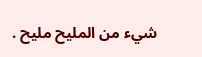شيء من المليح مليح .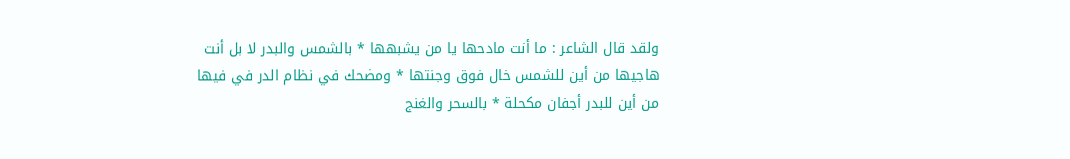ولقد قال الشاعر : ما أنت مادحها يا من يشبهها * بالشمس والبدر لا بل أنت هاجيها من أين للشمس خال فوق وجنتها * ومضحك في نظام الدر في فيها من أين للبدر أجفان مكحلة * بالسحر والغنج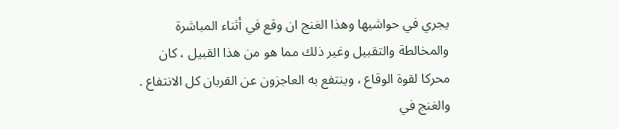يجري في حواشيها وهذا الغنج ان وقع في أثناء المباشرة والمخالطة والتقبيل وغير ذلك مما هو من هذا القبيل ، كان محركا لقوة الوقاع ، وينتفع به العاجزون عن القربان كل الانتفاع . والغنج في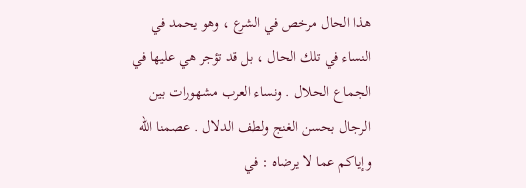هذا الحال مرخص في الشرع ، وهو يحمد في النساء في تلك الحال ، بل قد تؤجر هي عليها في الجماع الحلال . ونساء العرب مشهورات بين الرجال بحسن الغنج ولطف الدلال . عصمنا اللّه وإياكم عما لا يرضاه : في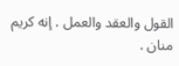القول والعقد والعمل . إنه كريم منان .